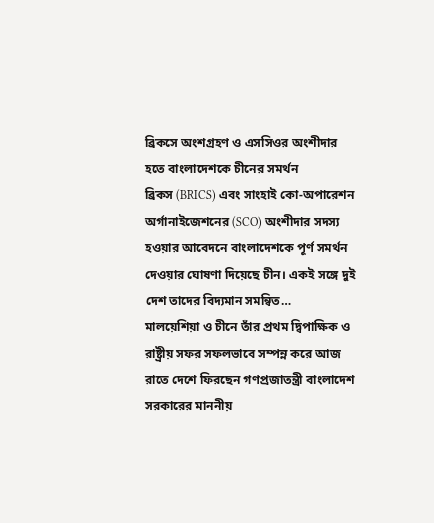ব্রিকসে অংশগ্রহণ ও এসসিওর অংশীদার হতে বাংলাদেশকে চীনের সমর্থন
ব্রিকস (BRICS) এবং সাংহাই কো-অপারেশন অর্গানাইজেশনের (SCO) অংশীদার সদস্য হওয়ার আবেদনে বাংলাদেশকে পূর্ণ সমর্থন দেওয়ার ঘোষণা দিয়েছে চীন। একই সঙ্গে দুই দেশ তাদের বিদ্যমান সমন্বিত…
মালয়েশিয়া ও চীনে তাঁর প্রথম দ্বিপাক্ষিক ও রাষ্ট্রীয় সফর সফলভাবে সম্পন্ন করে আজ রাতে দেশে ফিরছেন গণপ্রজাতন্ত্রী বাংলাদেশ সরকারের মাননীয়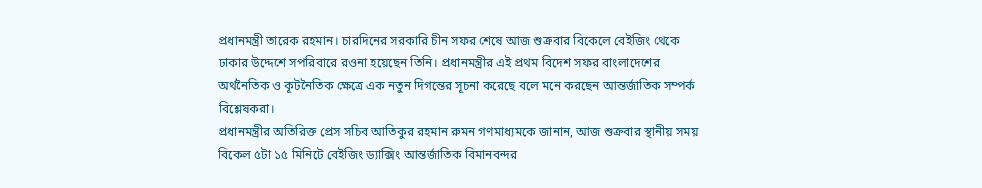প্রধানমন্ত্রী তারেক রহমান। চারদিনের সরকারি চীন সফর শেষে আজ শুক্রবার বিকেলে বেইজিং থেকে ঢাকার উদ্দেশে সপরিবারে রওনা হয়েছেন তিনি। প্রধানমন্ত্রীর এই প্রথম বিদেশ সফর বাংলাদেশের অর্থনৈতিক ও কূটনৈতিক ক্ষেত্রে এক নতুন দিগন্তের সূচনা করেছে বলে মনে করছেন আন্তর্জাতিক সম্পর্ক বিশ্লেষকরা।
প্রধানমন্ত্রীর অতিরিক্ত প্রেস সচিব আতিকুর রহমান রুমন গণমাধ্যমকে জানান, আজ শুক্রবার স্থানীয় সময় বিকেল ৫টা ১৫ মিনিটে বেইজিং ড্যাক্সিং আন্তর্জাতিক বিমানবন্দর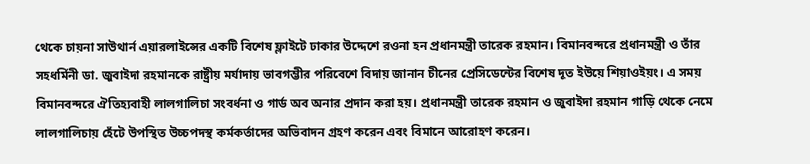থেকে চায়না সাউথার্ন এয়ারলাইন্সের একটি বিশেষ ফ্লাইটে ঢাকার উদ্দেশে রওনা হন প্রধানমন্ত্রী তারেক রহমান। বিমানবন্দরে প্রধানমন্ত্রী ও তাঁর সহধর্মিনী ডা. জুবাইদা রহমানকে রাষ্ট্রীয় মর্যাদায় ভাবগম্ভীর পরিবেশে বিদায় জানান চীনের প্রেসিডেন্টের বিশেষ দূত ইউয়ে শিয়াওইয়ং। এ সময় বিমানবন্দরে ঐতিহ্যবাহী লালগালিচা সংবর্ধনা ও গার্ড অব অনার প্রদান করা হয়। প্রধানমন্ত্রী তারেক রহমান ও জুবাইদা রহমান গাড়ি থেকে নেমে লালগালিচায় হেঁটে উপস্থিত উচ্চপদস্থ কর্মকর্তাদের অভিবাদন গ্রহণ করেন এবং বিমানে আরোহণ করেন।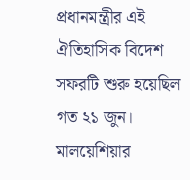প্রধানমন্ত্রীর এই ঐতিহাসিক বিদেশ সফরটি শুরু হয়েছিল গত ২১ জুন। মালয়েশিয়ার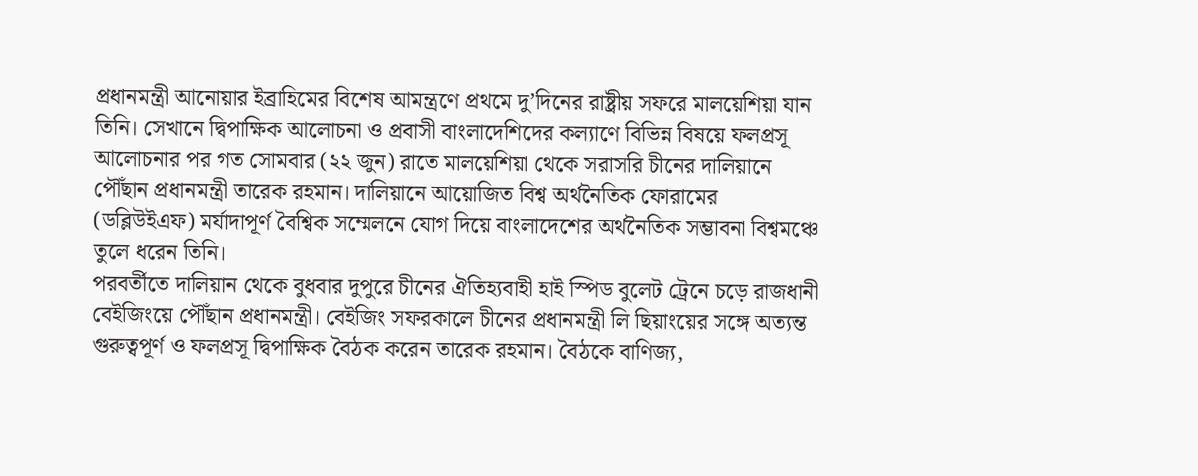প্রধানমন্ত্রী আনোয়ার ইব্রাহিমের বিশেষ আমন্ত্রণে প্রথমে দু’দিনের রাষ্ট্রীয় সফরে মালয়েশিয়া যান তিনি। সেখানে দ্বিপাক্ষিক আলোচনা ও প্রবাসী বাংলাদেশিদের কল্যাণে বিভিন্ন বিষয়ে ফলপ্রসূ আলোচনার পর গত সোমবার (২২ জুন) রাতে মালয়েশিয়া থেকে সরাসরি চীনের দালিয়ানে পৌঁছান প্রধানমন্ত্রী তারেক রহমান। দালিয়ানে আয়োজিত বিশ্ব অর্থনৈতিক ফোরামের (ডব্লিউইএফ) মর্যাদাপূর্ণ বৈশ্বিক সম্মেলনে যোগ দিয়ে বাংলাদেশের অর্থনৈতিক সম্ভাবনা বিশ্বমঞ্চে তুলে ধরেন তিনি।
পরবর্তীতে দালিয়ান থেকে বুধবার দুপুরে চীনের ঐতিহ্যবাহী হাই স্পিড বুলেট ট্রেনে চড়ে রাজধানী বেইজিংয়ে পৌঁছান প্রধানমন্ত্রী। বেইজিং সফরকালে চীনের প্রধানমন্ত্রী লি ছিয়াংয়ের সঙ্গে অত্যন্ত গুরুত্বপূর্ণ ও ফলপ্রসূ দ্বিপাক্ষিক বৈঠক করেন তারেক রহমান। বৈঠকে বাণিজ্য,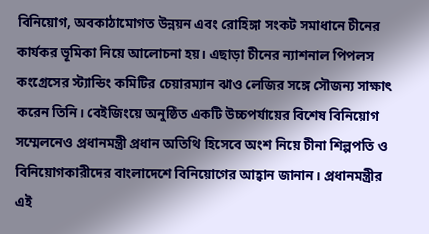বিনিয়োগ, অবকাঠামোগত উন্নয়ন এবং রোহিঙ্গা সংকট সমাধানে চীনের কার্যকর ভূমিকা নিয়ে আলোচনা হয়। এছাড়া চীনের ন্যাশনাল পিপলস কংগ্রেসের স্ট্যান্ডিং কমিটির চেয়ারম্যান ঝাও লেজির সঙ্গে সৌজন্য সাক্ষাৎ করেন তিনি। বেইজিংয়ে অনুষ্ঠিত একটি উচ্চপর্যায়ের বিশেষ বিনিয়োগ সম্মেলনেও প্রধানমন্ত্রী প্রধান অতিথি হিসেবে অংশ নিয়ে চীনা শিল্পপতি ও বিনিয়োগকারীদের বাংলাদেশে বিনিয়োগের আহ্বান জানান। প্রধানমন্ত্রীর এই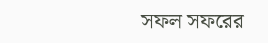সফল সফরের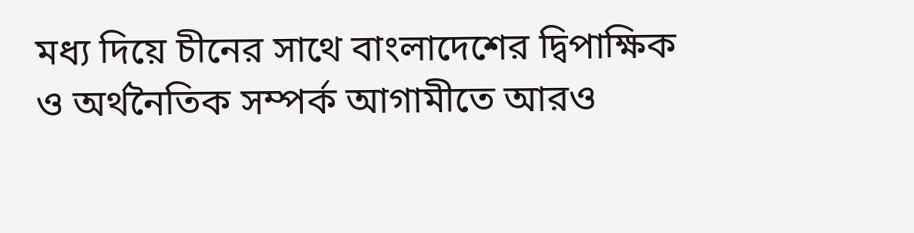মধ্য দিয়ে চীনের সাথে বাংলাদেশের দ্বিপাক্ষিক ও অর্থনৈতিক সম্পর্ক আগামীতে আরও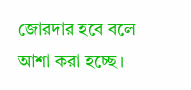জোরদার হবে বলে আশা করা হচ্ছে।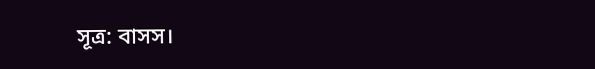সূত্র: বাসস।